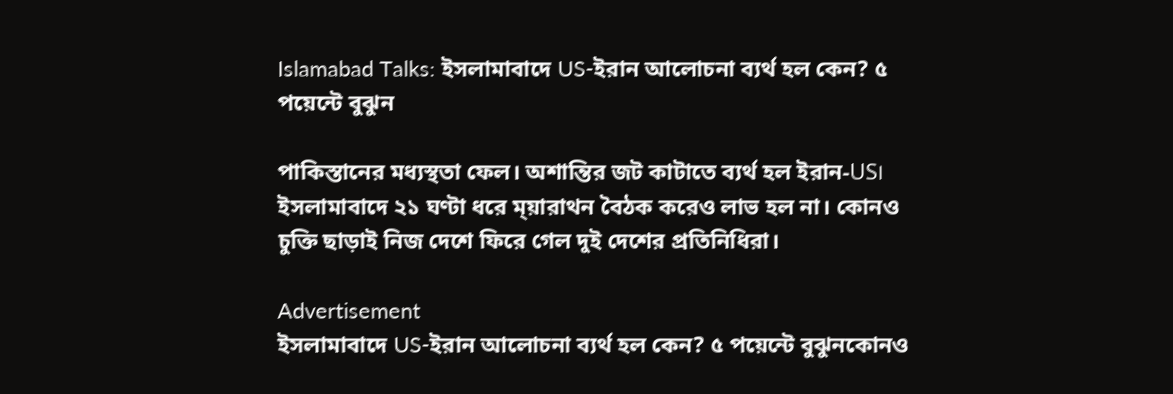Islamabad Talks: ইসলামাবাদে US-ইরান আলোচনা ব্যর্থ হল কেন? ৫ পয়েন্টে বুঝুন

পাকিস্তানের মধ্যস্থতা ফেল। অশান্তির জট কাটাতে ব্যর্থ হল ইরান-US। ইসলামাবাদে ২১ ঘণ্টা ধরে ম্য়ারাথন বৈঠক করেও লাভ হল না। কোনও চুক্তি ছাড়াই নিজ দেশে ফিরে গেল দুই দেশের প্রতিনিধিরা।

Advertisement
ইসলামাবাদে US-ইরান আলোচনা ব্যর্থ হল কেন? ৫ পয়েন্টে বুঝুনকোনও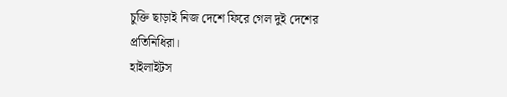চুক্তি ছাড়াই নিজ দেশে ফিরে গেল দুই দেশের প্রতিনিধিরা।
হাইলাইটস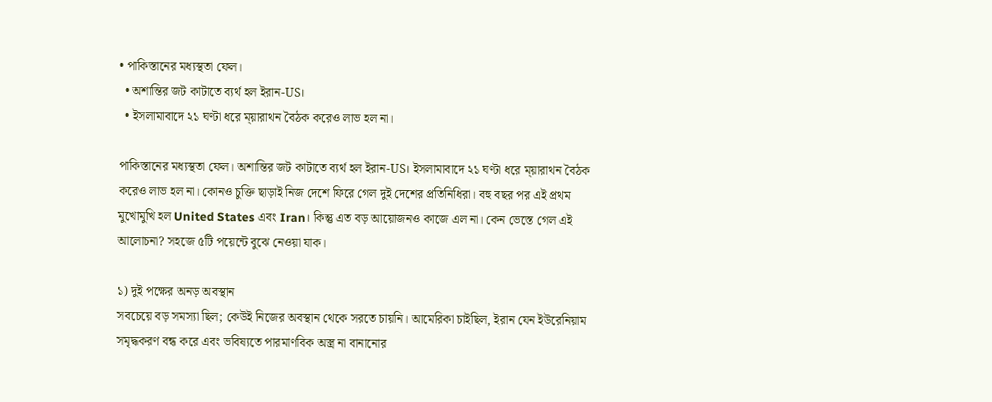• পাকিস্তানের মধ্যস্থতা ফেল।
  • অশান্তির জট কাটাতে ব্যর্থ হল ইরান-US।
  • ইসলামাবাদে ২১ ঘণ্টা ধরে ম্য়ারাথন বৈঠক করেও লাভ হল না।

পাকিস্তানের মধ্যস্থতা ফেল। অশান্তির জট কাটাতে ব্যর্থ হল ইরান-US। ইসলামাবাদে ২১ ঘণ্টা ধরে ম্য়ারাথন বৈঠক করেও লাভ হল না। কোনও চুক্তি ছাড়াই নিজ দেশে ফিরে গেল দুই দেশের প্রতিনিধিরা। বহু বছর পর এই প্রথম মুখোমুখি হল United States এবং Iran। কিন্তু এত বড় আয়োজনও কাজে এল না। কেন ভেস্তে গেল এই আলোচনা? সহজে ৫টি পয়েন্টে বুঝে নেওয়া যাক।

১) দুই পক্ষের অনড় অবস্থান
সবচেয়ে বড় সমস্যা ছিল; কেউই নিজের অবস্থান থেকে সরতে চায়নি। আমেরিকা চাইছিল, ইরান যেন ইউরেনিয়াম সমৃদ্ধকরণ বন্ধ করে এবং ভবিষ্যতে পারমাণবিক অস্ত্র না বানানোর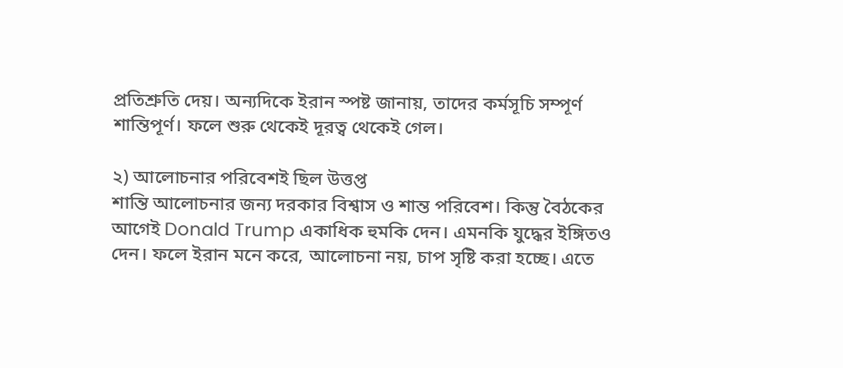প্রতিশ্রুতি দেয়। অন্যদিকে ইরান স্পষ্ট জানায়, তাদের কর্মসূচি সম্পূর্ণ শান্তিপূর্ণ। ফলে শুরু থেকেই দূরত্ব থেকেই গেল।

২) আলোচনার পরিবেশই ছিল উত্তপ্ত
শান্তি আলোচনার জন্য দরকার বিশ্বাস ও শান্ত পরিবেশ। কিন্তু বৈঠকের আগেই Donald Trump একাধিক হুমকি দেন। এমনকি যুদ্ধের ইঙ্গিতও দেন। ফলে ইরান মনে করে, আলোচনা নয়, চাপ সৃষ্টি করা হচ্ছে। এতে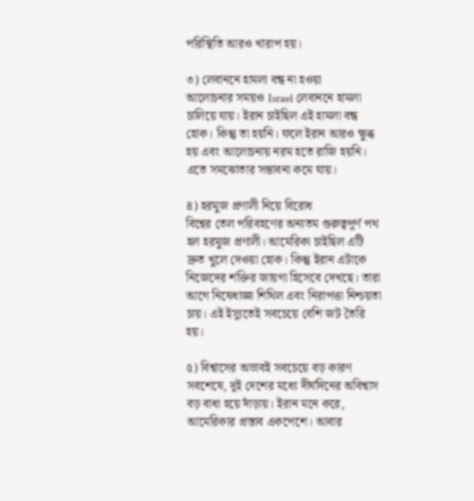পরিস্থিতি আরও খারাপ হয়।

৩) লেবাননে হামলা বন্ধ না হওয়া
আলোচনার সময়ও Israel লেবাননে হামলা চালিয়ে যায়। ইরান চাইছিল এই হামলা বন্ধ হোক। কিন্তু তা হয়নি। ফলে ইরান আরও ক্ষুব্ধ হয় এবং আলোচনায় নরম হতে রাজি হয়নি। এতে সমঝোতার সম্ভাবনা কমে যায়।

৪) হরমুজ প্রণালী নিয়ে বিরোধ
বিশ্বের তেল পরিবহণের অন্যতম গুরুত্বপূর্ণ পথ হল হরমুজ প্রণালী। আমেরিকা চাইছিল এটি দ্রুত খুলে দেওয়া হোক। কিন্তু ইরান এটাকে নিজেদের শক্তির জায়গা হিসেবে দেখছে। তারা আগে নিষেধাজ্ঞা শিথিল এবং নিরাপত্তা নিশ্চয়তা চায়। এই ইস্যুতেই সবচেয়ে বেশি জট তৈরি হয়।

৫) বিশ্বাসের অভাবই সবচেয়ে বড় কারণ
সবশেষে, দুই দেশের মধ্যে দীর্ঘদিনের অবিশ্বাস বড় বাধা হয়ে দাঁড়ায়। ইরান মনে করে, আমেরিকার প্রস্তাব একপেশে। আবার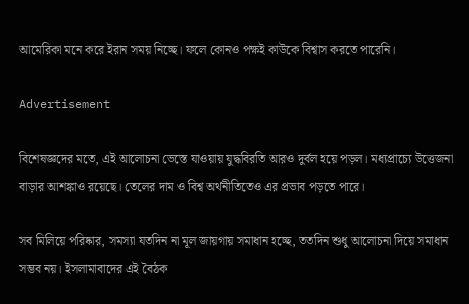আমেরিকা মনে করে ইরান সময় নিচ্ছে। ফলে কোনও পক্ষই কাউকে বিশ্বাস করতে পারেনি।

Advertisement

বিশেষজ্ঞদের মতে, এই আলোচনা ভেস্তে যাওয়ায় যুদ্ধবিরতি আরও দুর্বল হয়ে পড়ল। মধ্যপ্রাচ্যে উত্তেজনা বাড়ার আশঙ্কাও রয়েছে। তেলের দাম ও বিশ্ব অর্থনীতিতেও এর প্রভাব পড়তে পারে।

সব মিলিয়ে পরিষ্কার, সমস্যা যতদিন না মূল জায়গায় সমাধান হচ্ছে, ততদিন শুধু আলোচনা দিয়ে সমাধান সম্ভব নয়। ইসলামাবাদের এই বৈঠক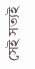সেই সত্যই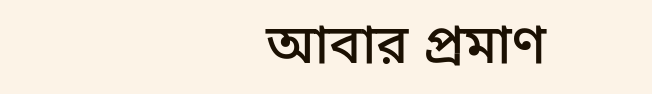আবার প্রমাণ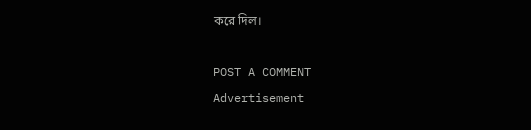করে দিল।

POST A COMMENT
Advertisement